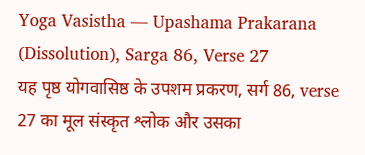Yoga Vasistha — Upashama Prakarana (Dissolution), Sarga 86, Verse 27
यह पृष्ठ योगवासिष्ठ के उपशम प्रकरण, सर्ग 86, verse 27 का मूल संस्कृत श्लोक और उसका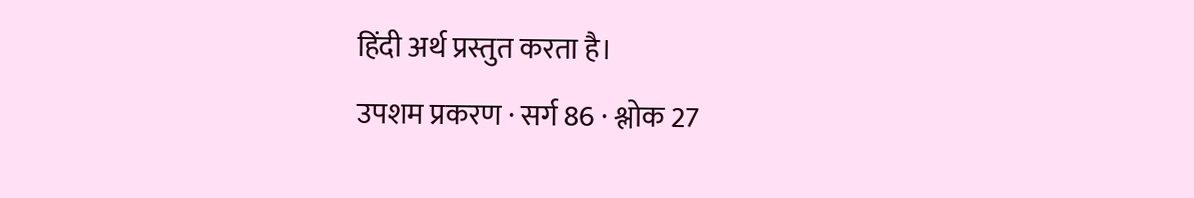हिंदी अर्थ प्रस्तुत करता है।
उपशम प्रकरण · सर्ग 86 · श्लोक 27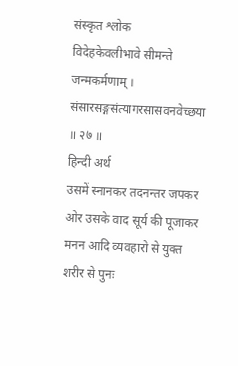संस्कृत श्लोक
विदेहकेवलीभावे सीमन्ते जन्मकर्मणाम् ।
संसारसङ्गसंत्यागरसासवनवेच्छया ॥ २७ ॥
हिन्दी अर्थ
उसमें स्नानकर तदनन्तर जपकर ओर उसके वाद सूर्य की पूजाकर मनन आदि व्यवहारो से युक्त
शरीर से पुनः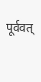पूर्ववत्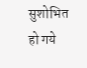सुशोभित हो गये